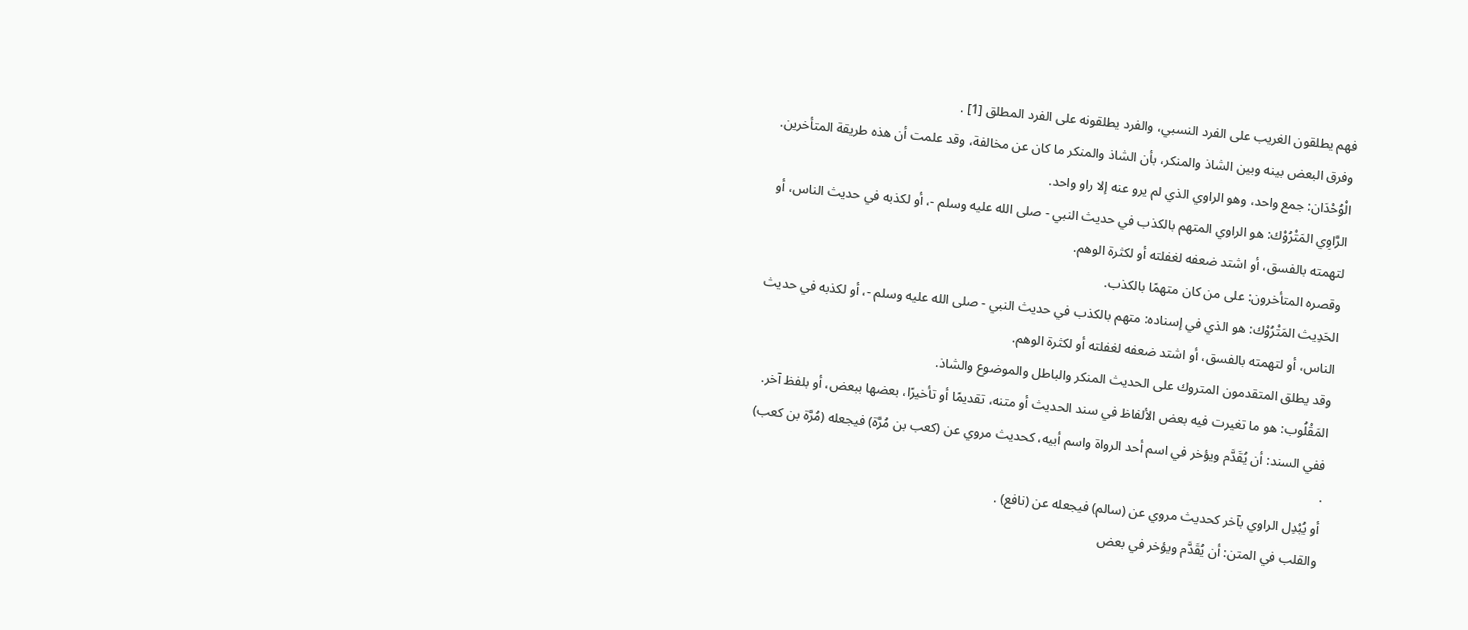فهم يطلقون الغريب على الفرد النسبي، والفرد يطلقونه على الفرد المطلق [1] .
وفرق البعض بينه وبين الشاذ والمنكر، بأن الشاذ والمنكر ما كان عن مخالفة، وقد علمت أن هذه طريقة المتأخرين.
الْوُحْدَان: جمع واحد، وهو الراوي الذي لم يرو عنه إلا راو واحد.
الرَّاوِي المَتْرُوْك: هو الراوي المتهم بالكذب في حديث النبي - صلى الله عليه وسلم -، أو لكذبه في حديث الناس، أو لتهمته بالفسق، أو اشتد ضعفه لغفلته أو لكثرة الوهم.
وقصره المتأخرون: على من كان متهمًا بالكذب.
الحَدِيث المَتْرُوْك: هو الذي في إسناده: متهم بالكذب في حديث النبي - صلى الله عليه وسلم -، أو لكذبه في حديث الناس، أو لتهمته بالفسق، أو اشتد ضعفه لغفلته أو لكثرة الوهم.
وقد يطلق المتقدمون المتروك على الحديث المنكر والباطل والموضوع والشاذ.
المَقْلُوب: هو ما تغيرت فيه بعض الألفاظ في سند الحديث أو متنه، تقديمًا أو تأخيرًا، بعضها ببعض، أو بلفظ آخر.
ففي السند: أن يُقَدَّم ويؤخر في اسم أحد الرواة واسم أبيه، كحديث مروي عن (كعب بن مُرَّة) فيجعله (مُرَّة بن كعب) .
أو يُبْدِل الراوي بآخر كحديث مروي عن (سالم) فيجعله عن (نافع) .
والقلب في المتن: أن يُقَدَّم ويؤخر في بعض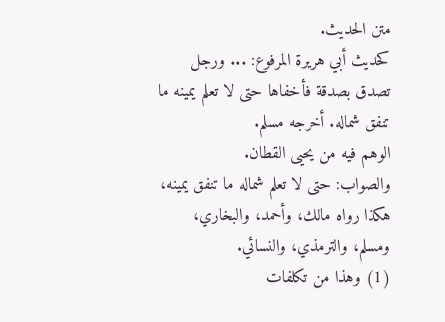متن الحديث.
كحديث أبي هريرة المرفوع: ... ورجل تصدق بصدقة فأخفاها حتى لا تعلم يمينه ما تنفق شماله. أخرجه مسلم.
الوهم فيه من يحيى القطان.
والصواب: حتى لا تعلم شماله ما تنفق يمينه، هكذا رواه مالك، وأحمد، والبخاري، ومسلم، والترمذي، والنسائي.
(1) وهذا من تكلفات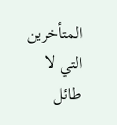المتأخرين التي لا طائل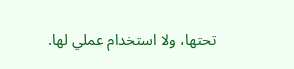تحتها، ولا استخدام عملي لها.